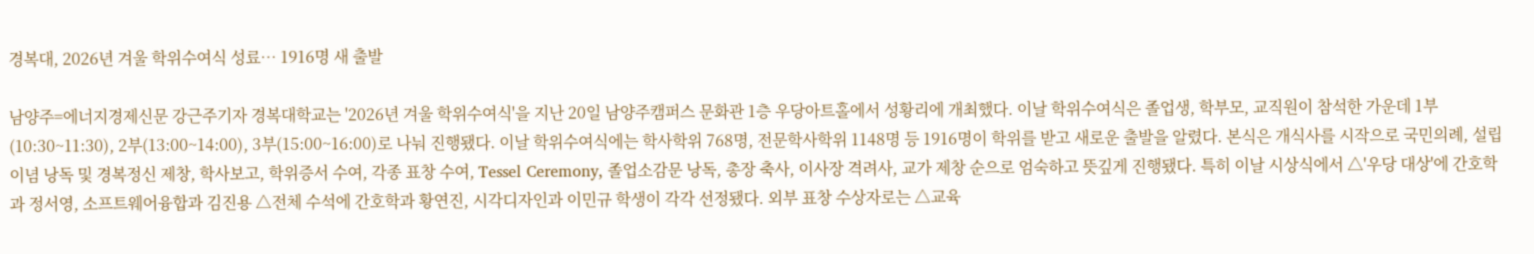경복대, 2026년 겨울 학위수여식 성료… 1916명 새 출발

남양주=에너지경제신문 강근주기자 경복대학교는 '2026년 겨울 학위수여식'을 지난 20일 남양주캠퍼스 문화관 1층 우당아트홀에서 성황리에 개최했다. 이날 학위수여식은 졸업생, 학부모, 교직원이 참석한 가운데 1부(10:30~11:30), 2부(13:00~14:00), 3부(15:00~16:00)로 나눠 진행됐다. 이날 학위수여식에는 학사학위 768명, 전문학사학위 1148명 등 1916명이 학위를 받고 새로운 출발을 알렸다. 본식은 개식사를 시작으로 국민의례, 설립 이념 낭독 및 경복정신 제창, 학사보고, 학위증서 수여, 각종 표창 수여, Tessel Ceremony, 졸업소감문 낭독, 총장 축사, 이사장 격려사, 교가 제창 순으로 엄숙하고 뜻깊게 진행됐다. 특히 이날 시상식에서 △'우당 대상'에 간호학과 정서영, 소프트웨어융합과 김진용 △전체 수석에 간호학과 황연진, 시각디자인과 이민규 학생이 각각 선정됐다. 외부 표창 수상자로는 △교육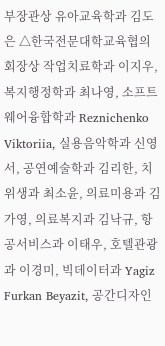부장관상 유아교육학과 김도은 △한국전문대학교육협의회장상 작업치료학과 이지우, 복지행정학과 최나영, 소프트웨어융합학과 Reznichenko Viktoriia, 실용음악학과 신영서, 공연예술학과 김리한, 치위생과 최소윤, 의료미용과 김가영, 의료복지과 김낙규, 항공서비스과 이태우, 호텔관광과 이경미, 빅데이터과 Yagiz Furkan Beyazit, 공간디자인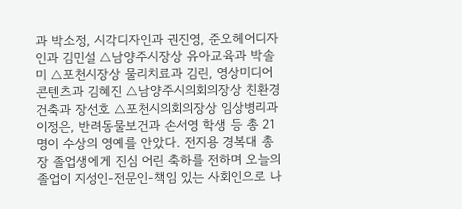과 박소정, 시각디자인과 권진영, 준오헤어디자인과 김민설 △남양주시장상 유아교육과 박솔미 △포천시장상 물리치료과 김린, 영상미디어콘텐츠과 김혜진 △남양주시의회의장상 친환경건축과 장선호 △포천시의회의장상 임상병리과 이정은, 반려동물보건과 손서영 학생 등 총 21명이 수상의 영예를 안았다. 전지용 경복대 총장 졸업생에게 진심 어린 축하를 전하며 오늘의 졸업이 지성인-전문인-책임 있는 사회인으로 나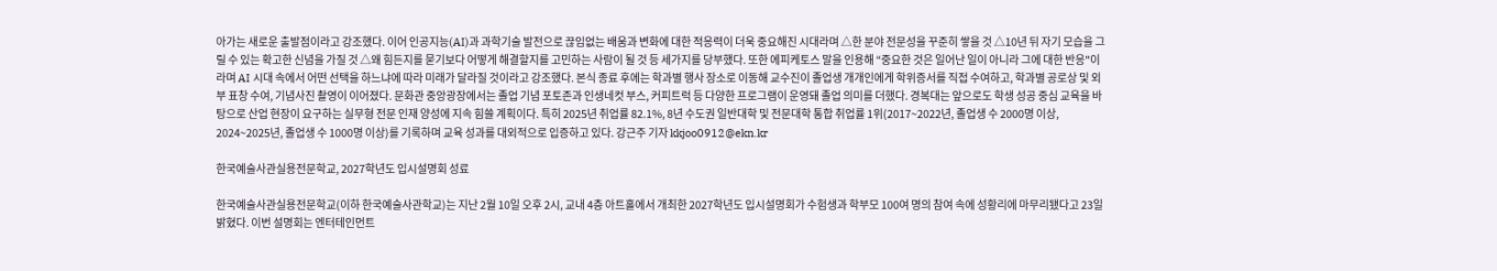아가는 새로운 출발점이라고 강조했다. 이어 인공지능(AI)과 과학기술 발전으로 끊임없는 배움과 변화에 대한 적응력이 더욱 중요해진 시대라며 △한 분야 전문성을 꾸준히 쌓을 것 △10년 뒤 자기 모습을 그릴 수 있는 확고한 신념을 가질 것 △왜 힘든지를 묻기보다 어떻게 해결할지를 고민하는 사람이 될 것 등 세가지를 당부했다. 또한 에피케토스 말을 인용해 “중요한 것은 일어난 일이 아니라 그에 대한 반응"이라며 AI 시대 속에서 어떤 선택을 하느냐에 따라 미래가 달라질 것이라고 강조했다. 본식 종료 후에는 학과별 행사 장소로 이동해 교수진이 졸업생 개개인에게 학위증서를 직접 수여하고, 학과별 공로상 및 외부 표창 수여, 기념사진 촬영이 이어졌다. 문화관 중앙광장에서는 졸업 기념 포토존과 인생네컷 부스, 커피트럭 등 다양한 프로그램이 운영돼 졸업 의미를 더했다. 경복대는 앞으로도 학생 성공 중심 교육을 바탕으로 산업 현장이 요구하는 실무형 전문 인재 양성에 지속 힘쓸 계획이다. 특히 2025년 취업률 82.1%, 8년 수도권 일반대학 및 전문대학 통합 취업률 1위(2017~2022년, 졸업생 수 2000명 이상, 2024~2025년, 졸업생 수 1000명 이상)를 기록하며 교육 성과를 대외적으로 입증하고 있다. 강근주 기자 kkjoo0912@ekn.kr

한국예술사관실용전문학교, 2027학년도 입시설명회 성료

한국예술사관실용전문학교(이하 한국예술사관학교)는 지난 2월 10일 오후 2시, 교내 4층 아트홀에서 개최한 2027학년도 입시설명회가 수험생과 학부모 100여 명의 참여 속에 성황리에 마무리됐다고 23일 밝혔다. 이번 설명회는 엔터테인먼트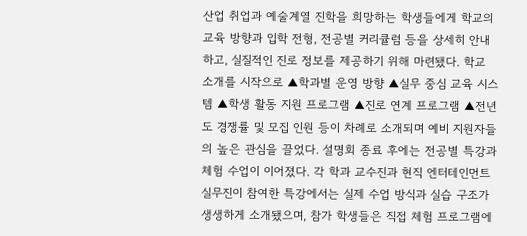산업 취업과 예술계열 진학을 희망하는 학생들에게 학교의 교육 방향과 입학 전형, 전공별 커리큘럼 등을 상세히 안내하고, 실질적인 진로 정보를 제공하기 위해 마련됐다. 학교 소개를 시작으로 ▲학과별 운영 방향 ▲실무 중심 교육 시스템 ▲학생 활동 지원 프로그램 ▲진로 연계 프로그램 ▲전년도 경쟁률 및 모집 인원 등이 차례로 소개되며 예비 지원자들의 높은 관심을 끌었다. 설명회 종료 후에는 전공별 특강과 체험 수업이 이어졌다. 각 학과 교수진과 현직 엔터테인먼트 실무진이 참여한 특강에서는 실제 수업 방식과 실습 구조가 생생하게 소개됐으며, 참가 학생들은 직접 체험 프로그램에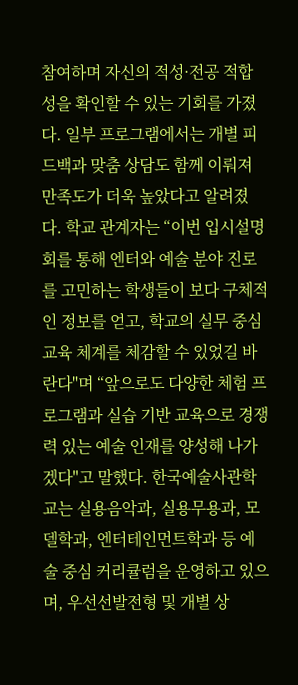참여하며 자신의 적성·전공 적합성을 확인할 수 있는 기회를 가졌다. 일부 프로그램에서는 개별 피드백과 맞춤 상담도 함께 이뤄져 만족도가 더욱 높았다고 알려졌다. 학교 관계자는 “이번 입시설명회를 통해 엔터와 예술 분야 진로를 고민하는 학생들이 보다 구체적인 정보를 얻고, 학교의 실무 중심 교육 체계를 체감할 수 있었길 바란다"며 “앞으로도 다양한 체험 프로그램과 실습 기반 교육으로 경쟁력 있는 예술 인재를 양성해 나가겠다"고 말했다. 한국예술사관학교는 실용음악과, 실용무용과, 모델학과, 엔터테인먼트학과 등 예술 중심 커리큘럼을 운영하고 있으며, 우선선발전형 및 개별 상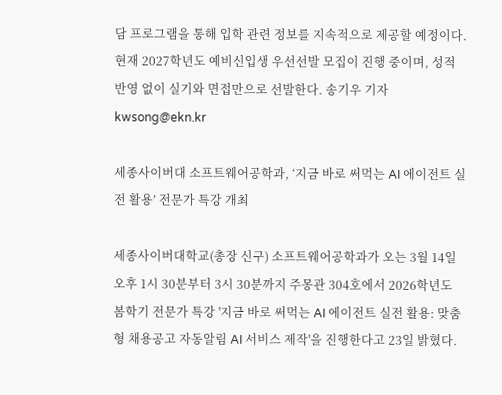담 프로그램을 통해 입학 관련 정보를 지속적으로 제공할 예정이다. 현재 2027학년도 예비신입생 우선선발 모집이 진행 중이며, 성적 반영 없이 실기와 면접만으로 선발한다. 송기우 기자 kwsong@ekn.kr

세종사이버대 소프트웨어공학과, ‘지금 바로 써먹는 AI 에이전트 실전 활용’ 전문가 특강 개최

세종사이버대학교(총장 신구) 소프트웨어공학과가 오는 3월 14일 오후 1시 30분부터 3시 30분까지 주몽관 304호에서 2026학년도 봄학기 전문가 특강 '지금 바로 써먹는 AI 에이전트 실전 활용: 맞춤형 채용공고 자동알림 AI 서비스 제작'을 진행한다고 23일 밝혔다.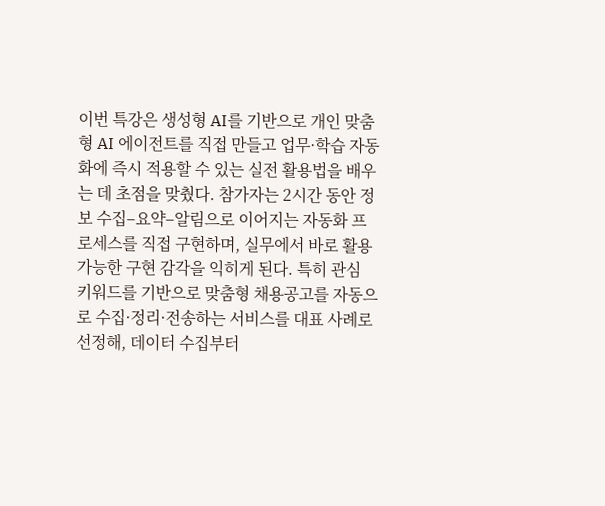이번 특강은 생성형 AI를 기반으로 개인 맞춤형 AI 에이전트를 직접 만들고 업무·학습 자동화에 즉시 적용할 수 있는 실전 활용법을 배우는 데 초점을 맞췄다. 참가자는 2시간 동안 정보 수집–요약–알림으로 이어지는 자동화 프로세스를 직접 구현하며, 실무에서 바로 활용 가능한 구현 감각을 익히게 된다. 특히 관심 키워드를 기반으로 맞춤형 채용공고를 자동으로 수집·정리·전송하는 서비스를 대표 사례로 선정해, 데이터 수집부터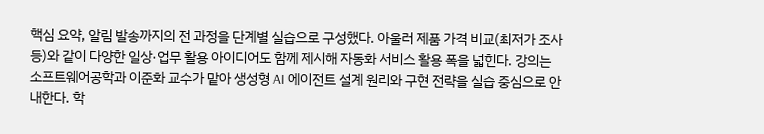핵심 요약, 알림 발송까지의 전 과정을 단계별 실습으로 구성했다. 아울러 제품 가격 비교(최저가 조사 등)와 같이 다양한 일상·업무 활용 아이디어도 함께 제시해 자동화 서비스 활용 폭을 넓힌다. 강의는 소프트웨어공학과 이준화 교수가 맡아 생성형 AI 에이전트 설계 원리와 구현 전략을 실습 중심으로 안내한다. 학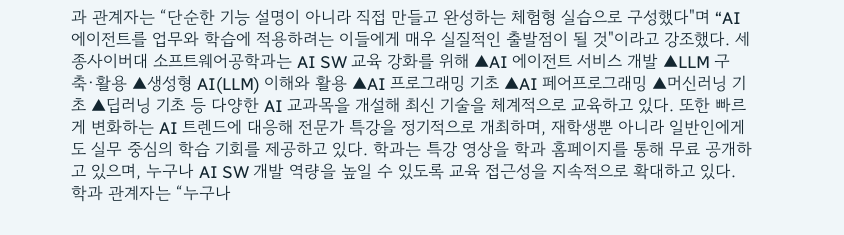과 관계자는 “단순한 기능 설명이 아니라 직접 만들고 완성하는 체험형 실습으로 구성했다"며 “AI 에이전트를 업무와 학습에 적용하려는 이들에게 매우 실질적인 출발점이 될 것"이라고 강조했다. 세종사이버대 소프트웨어공학과는 AI SW 교육 강화를 위해 ▲AI 에이전트 서비스 개발 ▲LLM 구축·활용 ▲생성형 AI(LLM) 이해와 활용 ▲AI 프로그래밍 기초 ▲AI 페어프로그래밍 ▲머신러닝 기초 ▲딥러닝 기초 등 다양한 AI 교과목을 개설해 최신 기술을 체계적으로 교육하고 있다. 또한 빠르게 변화하는 AI 트렌드에 대응해 전문가 특강을 정기적으로 개최하며, 재학생뿐 아니라 일반인에게도 실무 중심의 학습 기회를 제공하고 있다. 학과는 특강 영상을 학과 홈페이지를 통해 무료 공개하고 있으며, 누구나 AI SW 개발 역량을 높일 수 있도록 교육 접근성을 지속적으로 확대하고 있다. 학과 관계자는 “누구나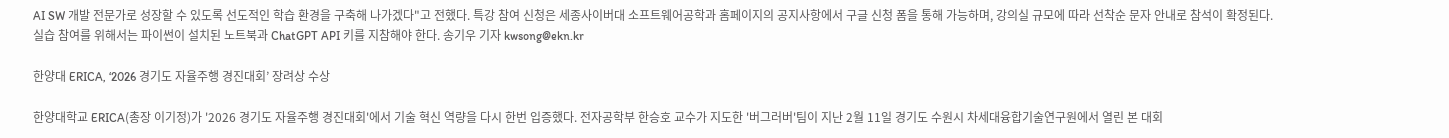AI SW 개발 전문가로 성장할 수 있도록 선도적인 학습 환경을 구축해 나가겠다"고 전했다. 특강 참여 신청은 세종사이버대 소프트웨어공학과 홈페이지의 공지사항에서 구글 신청 폼을 통해 가능하며, 강의실 규모에 따라 선착순 문자 안내로 참석이 확정된다. 실습 참여를 위해서는 파이썬이 설치된 노트북과 ChatGPT API 키를 지참해야 한다. 송기우 기자 kwsong@ekn.kr

한양대 ERICA, ‘2026 경기도 자율주행 경진대회’ 장려상 수상

한양대학교 ERICA(총장 이기정)가 '2026 경기도 자율주행 경진대회'에서 기술 혁신 역량을 다시 한번 입증했다. 전자공학부 한승호 교수가 지도한 '버그러버'팀이 지난 2월 11일 경기도 수원시 차세대융합기술연구원에서 열린 본 대회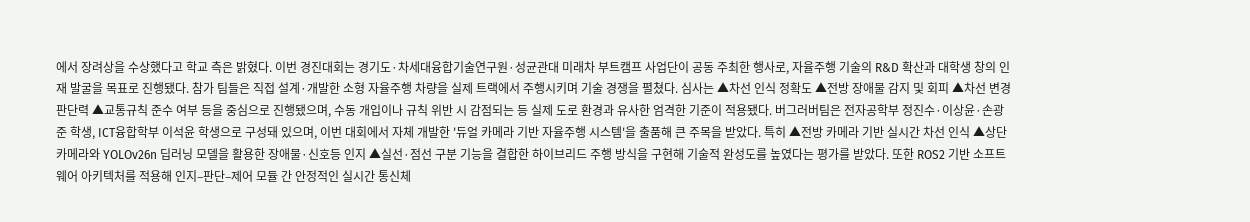에서 장려상을 수상했다고 학교 측은 밝혔다. 이번 경진대회는 경기도·차세대융합기술연구원·성균관대 미래차 부트캠프 사업단이 공동 주최한 행사로, 자율주행 기술의 R&D 확산과 대학생 창의 인재 발굴을 목표로 진행됐다. 참가 팀들은 직접 설계·개발한 소형 자율주행 차량을 실제 트랙에서 주행시키며 기술 경쟁을 펼쳤다. 심사는 ▲차선 인식 정확도 ▲전방 장애물 감지 및 회피 ▲차선 변경 판단력 ▲교통규칙 준수 여부 등을 중심으로 진행됐으며, 수동 개입이나 규칙 위반 시 감점되는 등 실제 도로 환경과 유사한 엄격한 기준이 적용됐다. 버그러버팀은 전자공학부 정진수·이상윤·손광준 학생, ICT융합학부 이석윤 학생으로 구성돼 있으며, 이번 대회에서 자체 개발한 '듀얼 카메라 기반 자율주행 시스템'을 출품해 큰 주목을 받았다. 특히 ▲전방 카메라 기반 실시간 차선 인식 ▲상단 카메라와 YOLOv26n 딥러닝 모델을 활용한 장애물·신호등 인지 ▲실선·점선 구분 기능을 결합한 하이브리드 주행 방식을 구현해 기술적 완성도를 높였다는 평가를 받았다. 또한 ROS2 기반 소프트웨어 아키텍처를 적용해 인지–판단–제어 모듈 간 안정적인 실시간 통신체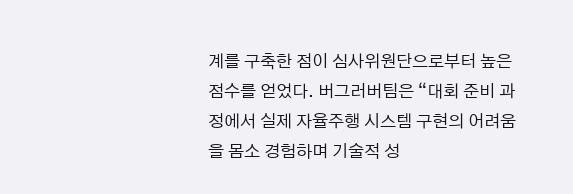계를 구축한 점이 심사위원단으로부터 높은 점수를 얻었다. 버그러버팀은 “대회 준비 과정에서 실제 자율주행 시스템 구현의 어려움을 몸소 경험하며 기술적 성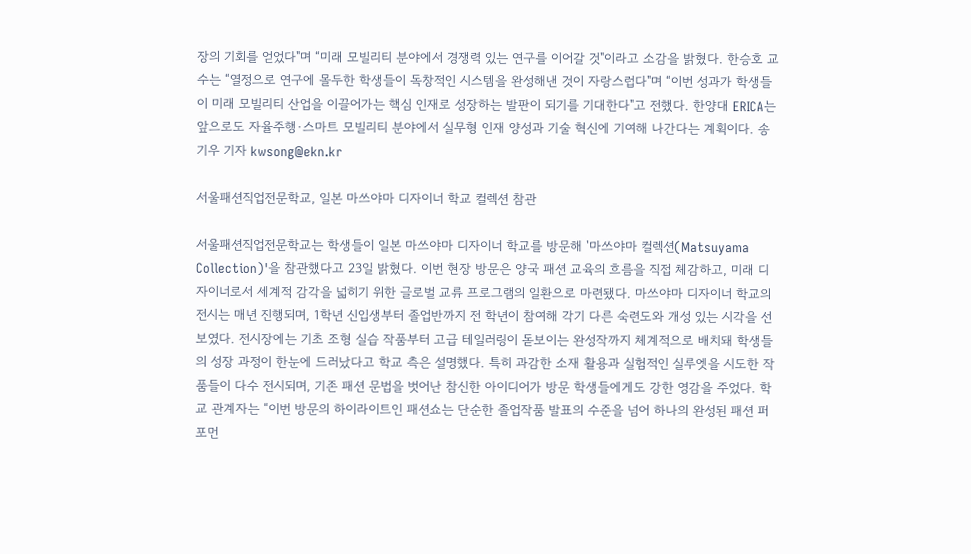장의 기회를 얻었다"며 “미래 모빌리티 분야에서 경쟁력 있는 연구를 이어갈 것"이라고 소감을 밝혔다. 한승호 교수는 “열정으로 연구에 몰두한 학생들이 독창적인 시스템을 완성해낸 것이 자랑스럽다"며 “이번 성과가 학생들이 미래 모빌리티 산업을 이끌어가는 핵심 인재로 성장하는 발판이 되기를 기대한다"고 전했다. 한양대 ERICA는 앞으로도 자율주행·스마트 모빌리티 분야에서 실무형 인재 양성과 기술 혁신에 기여해 나간다는 계획이다. 송기우 기자 kwsong@ekn.kr

서울패션직업전문학교, 일본 마쓰야마 디자이너 학교 컬렉션 참관

서울패션직업전문학교는 학생들이 일본 마쓰야마 디자이너 학교를 방문해 '마쓰야마 컬렉션(Matsuyama Collection)'을 참관했다고 23일 밝혔다. 이번 현장 방문은 양국 패션 교육의 흐름을 직접 체감하고, 미래 디자이너로서 세계적 감각을 넓히기 위한 글로벌 교류 프로그램의 일환으로 마련됐다. 마쓰야마 디자이너 학교의 전시는 매년 진행되며, 1학년 신입생부터 졸업반까지 전 학년이 참여해 각기 다른 숙련도와 개성 있는 시각을 선보였다. 전시장에는 기초 조형 실습 작품부터 고급 테일러링이 돋보이는 완성작까지 체계적으로 배치돼 학생들의 성장 과정이 한눈에 드러났다고 학교 측은 설명했다. 특히 과감한 소재 활용과 실험적인 실루엣을 시도한 작품들이 다수 전시되며, 기존 패션 문법을 벗어난 참신한 아이디어가 방문 학생들에게도 강한 영감을 주었다. 학교 관계자는 “이번 방문의 하이라이트인 패션쇼는 단순한 졸업작품 발표의 수준을 넘어 하나의 완성된 패션 퍼포먼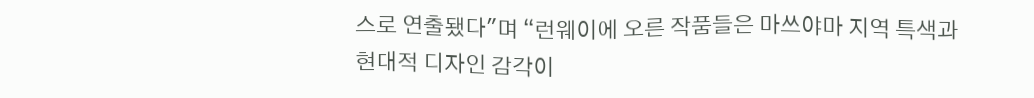스로 연출됐다"며 “런웨이에 오른 작품들은 마쓰야마 지역 특색과 현대적 디자인 감각이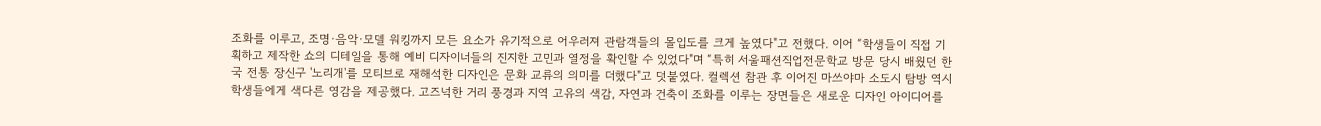조화를 이루고, 조명·음악·모델 워킹까지 모든 요소가 유기적으로 어우러져 관람객들의 몰입도를 크게 높였다"고 전했다. 이어 “학생들이 직접 기획하고 제작한 쇼의 디테일을 통해 예비 디자이너들의 진지한 고민과 열정을 확인할 수 있었다"며 “특히 서울패션직업전문학교 방문 당시 배웠던 한국 전통 장신구 '노리개'를 모티브로 재해석한 디자인은 문화 교류의 의미를 더했다"고 덧붙였다. 컬렉션 참관 후 이어진 마쓰야마 소도시 탐방 역시 학생들에게 색다른 영감을 제공했다. 고즈넉한 거리 풍경과 지역 고유의 색감, 자연과 건축이 조화를 이루는 장면들은 새로운 디자인 아이디어를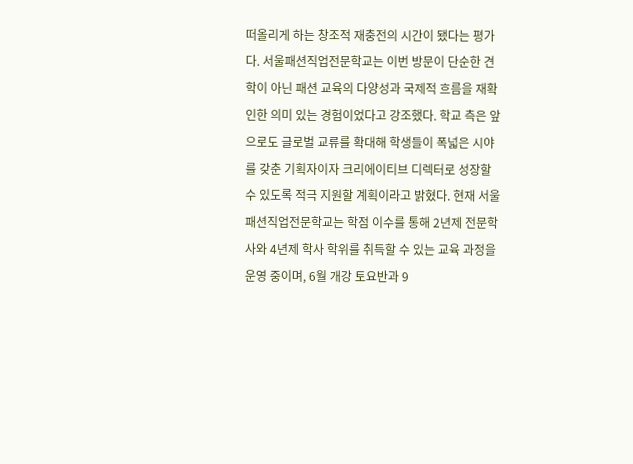떠올리게 하는 창조적 재충전의 시간이 됐다는 평가다. 서울패션직업전문학교는 이번 방문이 단순한 견학이 아닌 패션 교육의 다양성과 국제적 흐름을 재확인한 의미 있는 경험이었다고 강조했다. 학교 측은 앞으로도 글로벌 교류를 확대해 학생들이 폭넓은 시야를 갖춘 기획자이자 크리에이티브 디렉터로 성장할 수 있도록 적극 지원할 계획이라고 밝혔다. 현재 서울패션직업전문학교는 학점 이수를 통해 2년제 전문학사와 4년제 학사 학위를 취득할 수 있는 교육 과정을 운영 중이며, 6월 개강 토요반과 9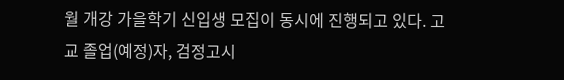월 개강 가을학기 신입생 모집이 동시에 진행되고 있다. 고교 졸업(예정)자, 검정고시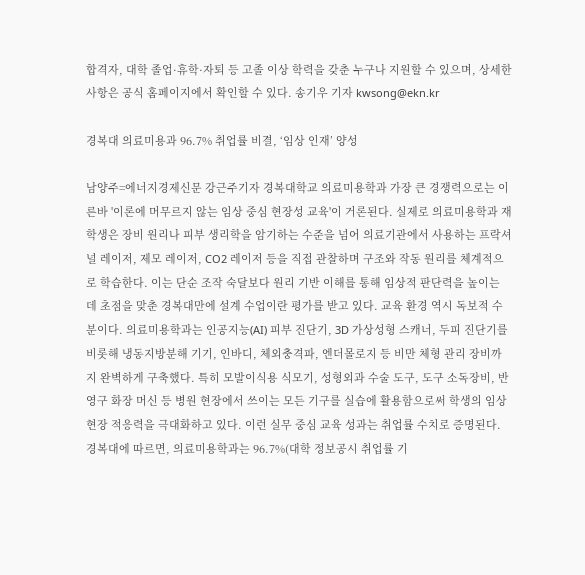합격자, 대학 졸업·휴학·자퇴 등 고졸 이상 학력을 갖춘 누구나 지원할 수 있으며, 상세한 사항은 공식 홈페이지에서 확인할 수 있다. 송기우 기자 kwsong@ekn.kr

경복대 의료미용과 96.7% 취업률 비결, ‘임상 인재’ 양성

남양주=에너지경제신문 강근주기자 경복대학교 의료미용학과 가장 큰 경쟁력으로는 이른바 '이론에 머무르지 않는 임상 중심 현장성 교육'이 거론된다. 실제로 의료미용학과 재학생은 장비 원리나 피부 생리학을 암기하는 수준을 넘어 의료기관에서 사용하는 프락셔널 레이저, 제모 레이저, CO2 레이저 등을 직접 관찰하며 구조와 작동 원리를 체계적으로 학습한다. 이는 단순 조작 숙달보다 원리 기반 이해를 통해 임상적 판단력을 높이는 데 초점을 맞춘 경복대만에 설계 수업이란 평가를 받고 있다. 교육 환경 역시 독보적 수분이다. 의료미용학과는 인공지능(AI) 피부 진단기, 3D 가상성형 스캐너, 두피 진단기를 비롯해 냉동지방분해 기기, 인바디, 체외충격파, 엔더몰로지 등 비만 체형 관리 장비까지 완벽하게 구축했다. 특히 모발이식용 식모기, 성형외과 수술 도구, 도구 소독장비, 반영구 화장 머신 등 병원 현장에서 쓰이는 모든 기구를 실습에 활용함으로써 학생의 임상현장 적응력을 극대화하고 있다. 이런 실무 중심 교육 성과는 취업률 수치로 증명된다. 경복대에 따르면, 의료미용학과는 96.7%(대학 정보공시 취업률 기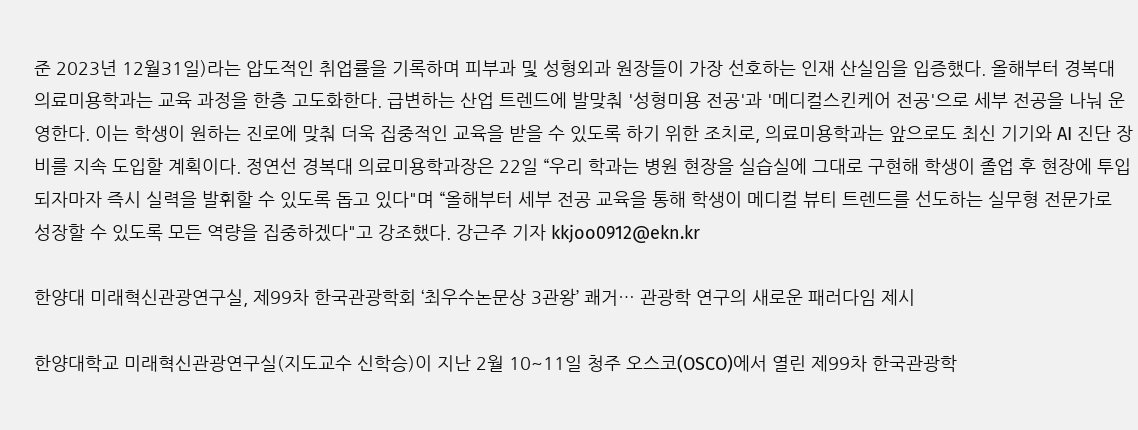준 2023년 12월31일)라는 압도적인 취업률을 기록하며 피부과 및 성형외과 원장들이 가장 선호하는 인재 산실임을 입증했다. 올해부터 경복대 의료미용학과는 교육 과정을 한층 고도화한다. 급변하는 산업 트렌드에 발맞춰 '성형미용 전공'과 '메디컬스킨케어 전공'으로 세부 전공을 나눠 운영한다. 이는 학생이 원하는 진로에 맞춰 더욱 집중적인 교육을 받을 수 있도록 하기 위한 조치로, 의료미용학과는 앞으로도 최신 기기와 AI 진단 장비를 지속 도입할 계획이다. 정연선 경복대 의료미용학과장은 22일 “우리 학과는 병원 현장을 실습실에 그대로 구현해 학생이 졸업 후 현장에 투입되자마자 즉시 실력을 발휘할 수 있도록 돕고 있다"며 “올해부터 세부 전공 교육을 통해 학생이 메디컬 뷰티 트렌드를 선도하는 실무형 전문가로 성장할 수 있도록 모든 역량을 집중하겠다"고 강조했다. 강근주 기자 kkjoo0912@ekn.kr

한양대 미래혁신관광연구실, 제99차 한국관광학회 ‘최우수논문상 3관왕’ 쾌거… 관광학 연구의 새로운 패러다임 제시

한양대학교 미래혁신관광연구실(지도교수 신학승)이 지난 2월 10~11일 청주 오스코(OSCO)에서 열린 제99차 한국관광학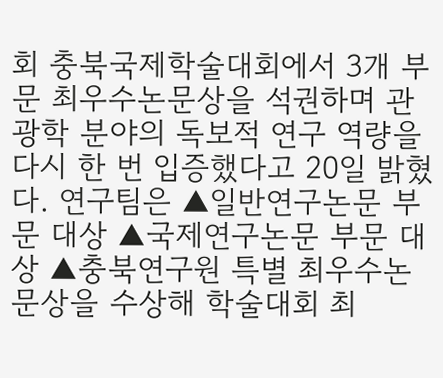회 충북국제학술대회에서 3개 부문 최우수논문상을 석권하며 관광학 분야의 독보적 연구 역량을 다시 한 번 입증했다고 20일 밝혔다. 연구팀은 ▲일반연구논문 부문 대상 ▲국제연구논문 부문 대상 ▲충북연구원 특별 최우수논문상을 수상해 학술대회 최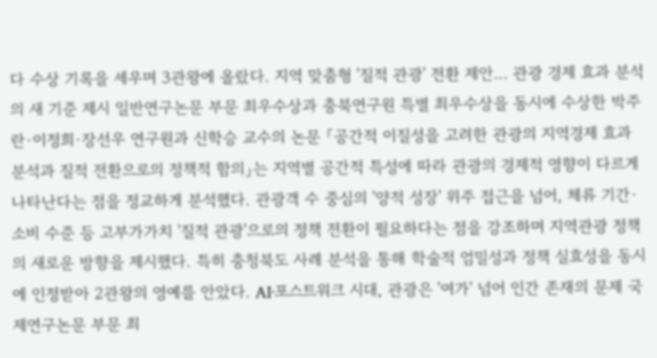다 수상 기록을 세우며 3관왕에 올랐다. 지역 맞춤형 '질적 관광' 전환 제안… 관광 경제 효과 분석의 새 기준 제시 일반연구논문 부문 최우수상과 충북연구원 특별 최우수상을 동시에 수상한 박주란·이정희·장선우 연구원과 신학승 교수의 논문 「공간적 이질성을 고려한 관광의 지역경제 효과 분석과 질적 전환으로의 정책적 함의」는 지역별 공간적 특성에 따라 관광의 경제적 영향이 다르게 나타난다는 점을 정교하게 분석했다. 관광객 수 중심의 '양적 성장' 위주 접근을 넘어, 체류 기간·소비 수준 등 고부가가치 '질적 관광'으로의 정책 전환이 필요하다는 점을 강조하며 지역관광 정책의 새로운 방향을 제시했다. 특히 충청북도 사례 분석을 통해 학술적 엄밀성과 정책 실효성을 동시에 인정받아 2관왕의 영예를 안았다. AI·포스트워크 시대, 관광은 '여가' 넘어 인간 존재의 문제 국제연구논문 부문 최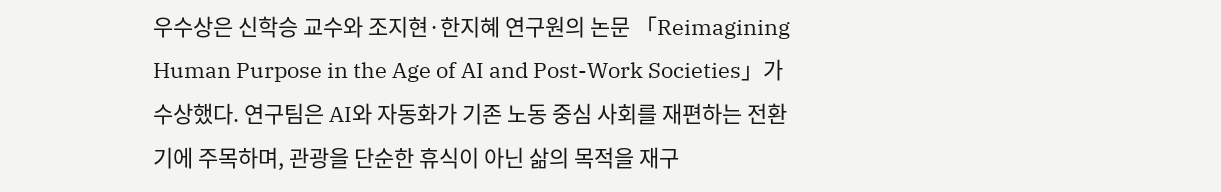우수상은 신학승 교수와 조지현·한지혜 연구원의 논문 「Reimagining Human Purpose in the Age of AI and Post-Work Societies」가 수상했다. 연구팀은 AI와 자동화가 기존 노동 중심 사회를 재편하는 전환기에 주목하며, 관광을 단순한 휴식이 아닌 삶의 목적을 재구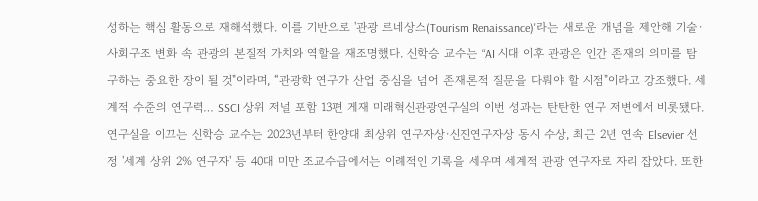성하는 핵심 활동으로 재해석했다. 이를 기반으로 '관광 르네상스(Tourism Renaissance)'라는 새로운 개념을 제안해 기술·사회구조 변화 속 관광의 본질적 가치와 역할을 재조명했다. 신학승 교수는 “AI 시대 이후 관광은 인간 존재의 의미를 탐구하는 중요한 장이 될 것"이라며, “관광학 연구가 산업 중심을 넘어 존재론적 질문을 다뤄야 할 시점"이라고 강조했다. 세계적 수준의 연구력… SSCI 상위 저널 포함 13편 게재 미래혁신관광연구실의 이번 성과는 탄탄한 연구 저변에서 비롯됐다. 연구실을 이끄는 신학승 교수는 2023년부터 한양대 최상위 연구자상·신진연구자상 동시 수상, 최근 2년 연속 Elsevier 선정 '세계 상위 2% 연구자' 등 40대 미만 조교수급에서는 이례적인 기록을 세우며 세계적 관광 연구자로 자리 잡았다. 또한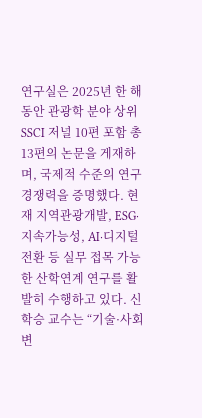연구실은 2025년 한 해 동안 관광학 분야 상위 SSCI 저널 10편 포함 총 13편의 논문을 게재하며, 국제적 수준의 연구 경쟁력을 증명했다. 현재 지역관광개발, ESG·지속가능성, AI·디지털 전환 등 실무 접목 가능한 산학연계 연구를 활발히 수행하고 있다. 신학승 교수는 “기술·사회 변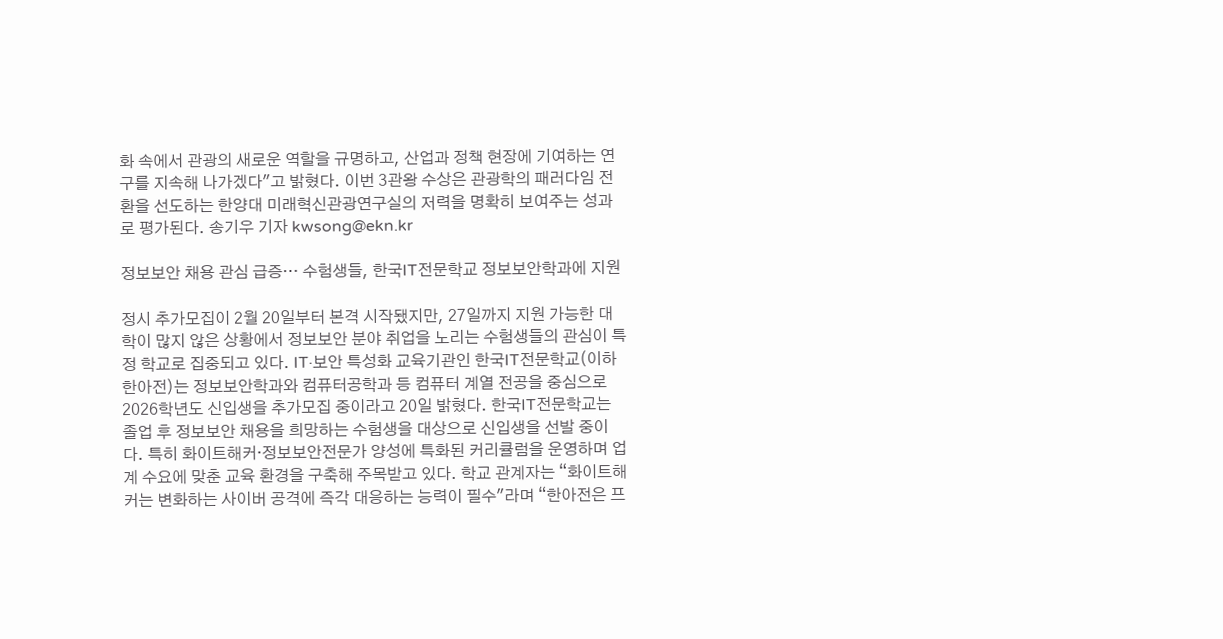화 속에서 관광의 새로운 역할을 규명하고, 산업과 정책 현장에 기여하는 연구를 지속해 나가겠다"고 밝혔다. 이번 3관왕 수상은 관광학의 패러다임 전환을 선도하는 한양대 미래혁신관광연구실의 저력을 명확히 보여주는 성과로 평가된다. 송기우 기자 kwsong@ekn.kr

정보보안 채용 관심 급증… 수험생들, 한국IT전문학교 정보보안학과에 지원

정시 추가모집이 2월 20일부터 본격 시작됐지만, 27일까지 지원 가능한 대학이 많지 않은 상황에서 정보보안 분야 취업을 노리는 수험생들의 관심이 특정 학교로 집중되고 있다. IT·보안 특성화 교육기관인 한국IT전문학교(이하 한아전)는 정보보안학과와 컴퓨터공학과 등 컴퓨터 계열 전공을 중심으로 2026학년도 신입생을 추가모집 중이라고 20일 밝혔다. 한국IT전문학교는 졸업 후 정보보안 채용을 희망하는 수험생을 대상으로 신입생을 선발 중이다. 특히 화이트해커·정보보안전문가 양성에 특화된 커리큘럼을 운영하며 업계 수요에 맞춘 교육 환경을 구축해 주목받고 있다. 학교 관계자는 “화이트해커는 변화하는 사이버 공격에 즉각 대응하는 능력이 필수"라며 “한아전은 프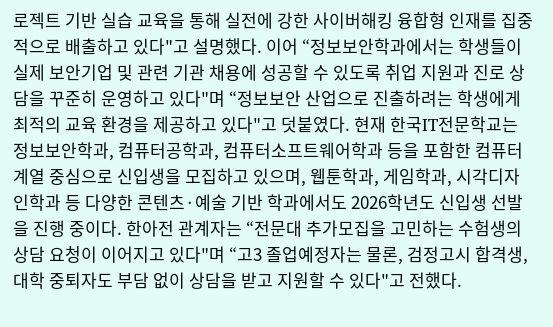로젝트 기반 실습 교육을 통해 실전에 강한 사이버해킹 융합형 인재를 집중적으로 배출하고 있다"고 설명했다. 이어 “정보보안학과에서는 학생들이 실제 보안기업 및 관련 기관 채용에 성공할 수 있도록 취업 지원과 진로 상담을 꾸준히 운영하고 있다"며 “정보보안 산업으로 진출하려는 학생에게 최적의 교육 환경을 제공하고 있다"고 덧붙였다. 현재 한국IT전문학교는 정보보안학과, 컴퓨터공학과, 컴퓨터소프트웨어학과 등을 포함한 컴퓨터 계열 중심으로 신입생을 모집하고 있으며, 웹툰학과, 게임학과, 시각디자인학과 등 다양한 콘텐츠·예술 기반 학과에서도 2026학년도 신입생 선발을 진행 중이다. 한아전 관계자는 “전문대 추가모집을 고민하는 수험생의 상담 요청이 이어지고 있다"며 “고3 졸업예정자는 물론, 검정고시 합격생, 대학 중퇴자도 부담 없이 상담을 받고 지원할 수 있다"고 전했다.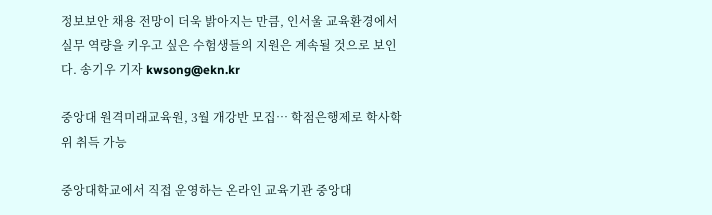정보보안 채용 전망이 더욱 밝아지는 만큼, 인서울 교육환경에서 실무 역량을 키우고 싶은 수험생들의 지원은 계속될 것으로 보인다. 송기우 기자 kwsong@ekn.kr

중앙대 원격미래교육원, 3월 개강반 모집… 학점은행제로 학사학위 취득 가능

중앙대학교에서 직접 운영하는 온라인 교육기관 중앙대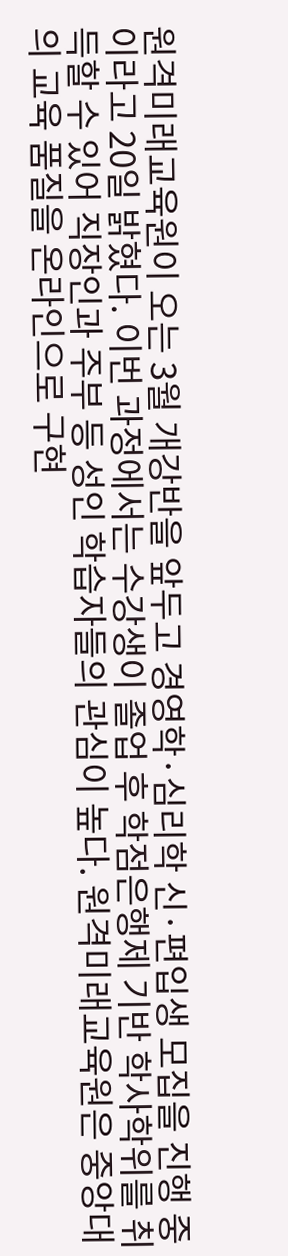원격미래교육원이 오는 3월 개강반을 앞두고 경영학·심리학 신·편입생 모집을 진행 중이라고 20일 밝혔다. 이번 과정에서는 수강생이 졸업 후 학점은행제 기반 학사학위를 취득할 수 있어 직장인과 주부 등 성인 학습자들의 관심이 높다. 원격미래교육원은 중앙대의 교육 품질을 온라인으로 구현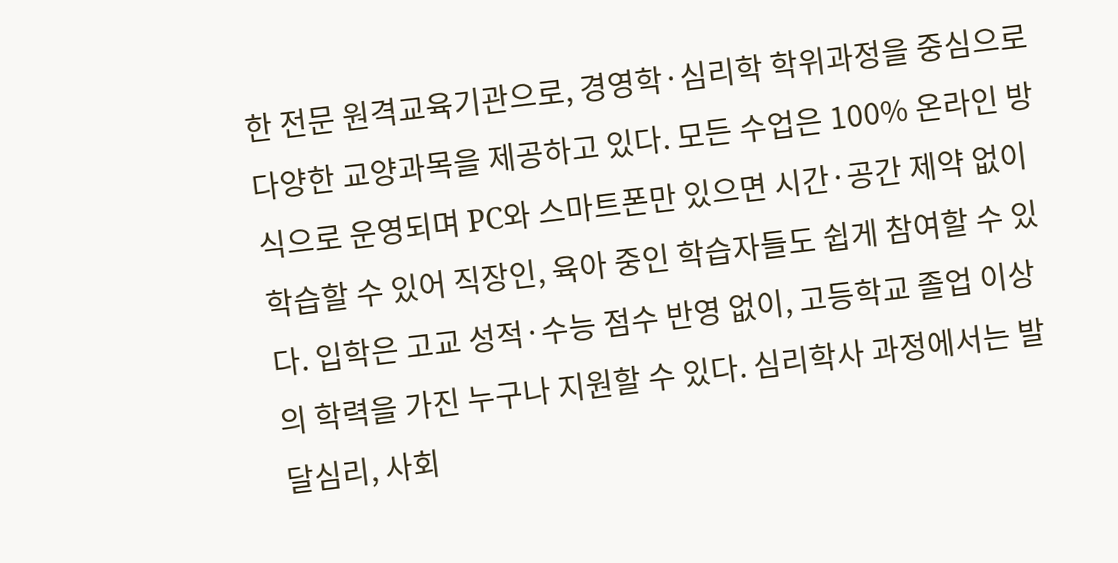한 전문 원격교육기관으로, 경영학·심리학 학위과정을 중심으로 다양한 교양과목을 제공하고 있다. 모든 수업은 100% 온라인 방식으로 운영되며 PC와 스마트폰만 있으면 시간·공간 제약 없이 학습할 수 있어 직장인, 육아 중인 학습자들도 쉽게 참여할 수 있다. 입학은 고교 성적·수능 점수 반영 없이, 고등학교 졸업 이상의 학력을 가진 누구나 지원할 수 있다. 심리학사 과정에서는 발달심리, 사회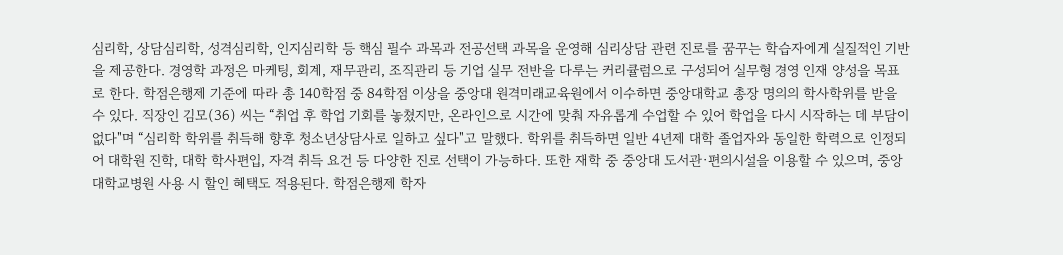심리학, 상담심리학, 성격심리학, 인지심리학 등 핵심 필수 과목과 전공선택 과목을 운영해 심리상담 관련 진로를 꿈꾸는 학습자에게 실질적인 기반을 제공한다. 경영학 과정은 마케팅, 회계, 재무관리, 조직관리 등 기업 실무 전반을 다루는 커리큘럼으로 구성되어 실무형 경영 인재 양성을 목표로 한다. 학점은행제 기준에 따라 총 140학점 중 84학점 이상을 중앙대 원격미래교육원에서 이수하면 중앙대학교 총장 명의의 학사학위를 받을 수 있다. 직장인 김모(36) 씨는 “취업 후 학업 기회를 놓쳤지만, 온라인으로 시간에 맞춰 자유롭게 수업할 수 있어 학업을 다시 시작하는 데 부담이 없다"며 “심리학 학위를 취득해 향후 청소년상담사로 일하고 싶다"고 말했다. 학위를 취득하면 일반 4년제 대학 졸업자와 동일한 학력으로 인정되어 대학원 진학, 대학 학사편입, 자격 취득 요건 등 다양한 진로 선택이 가능하다. 또한 재학 중 중앙대 도서관·편의시설을 이용할 수 있으며, 중앙대학교병원 사용 시 할인 혜택도 적용된다. 학점은행제 학자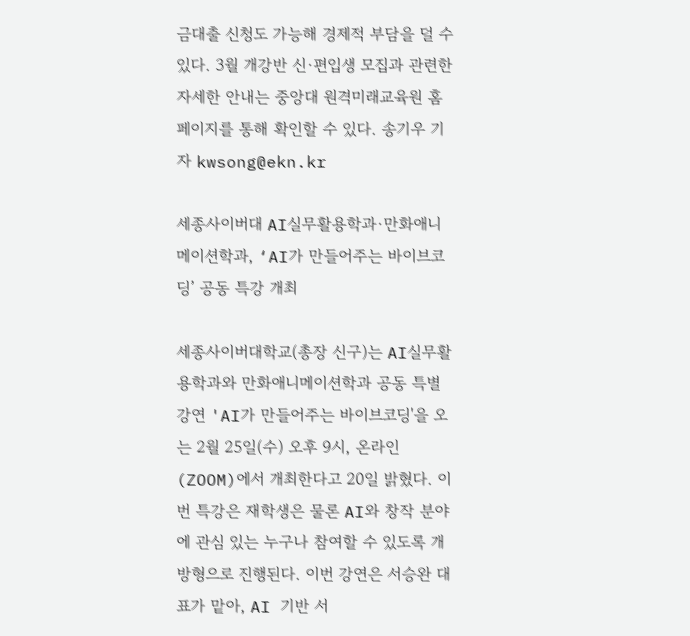금대출 신청도 가능해 경제적 부담을 덜 수 있다. 3월 개강반 신·편입생 모집과 관련한 자세한 안내는 중앙대 원격미래교육원 홈페이지를 통해 확인할 수 있다. 송기우 기자 kwsong@ekn.kr

세종사이버대 AI실무활용학과·만화애니메이션학과, ‘AI가 만들어주는 바이브코딩’ 공동 특강 개최

세종사이버대학교(총장 신구)는 AI실무활용학과와 만화애니메이션학과 공동 특별 강연 'AI가 만들어주는 바이브코딩'을 오는 2월 25일(수) 오후 9시, 온라인(ZOOM)에서 개최한다고 20일 밝혔다. 이번 특강은 재학생은 물론 AI와 창작 분야에 관심 있는 누구나 참여할 수 있도록 개방형으로 진행된다. 이번 강연은 서승완 대표가 맡아, AI 기반 서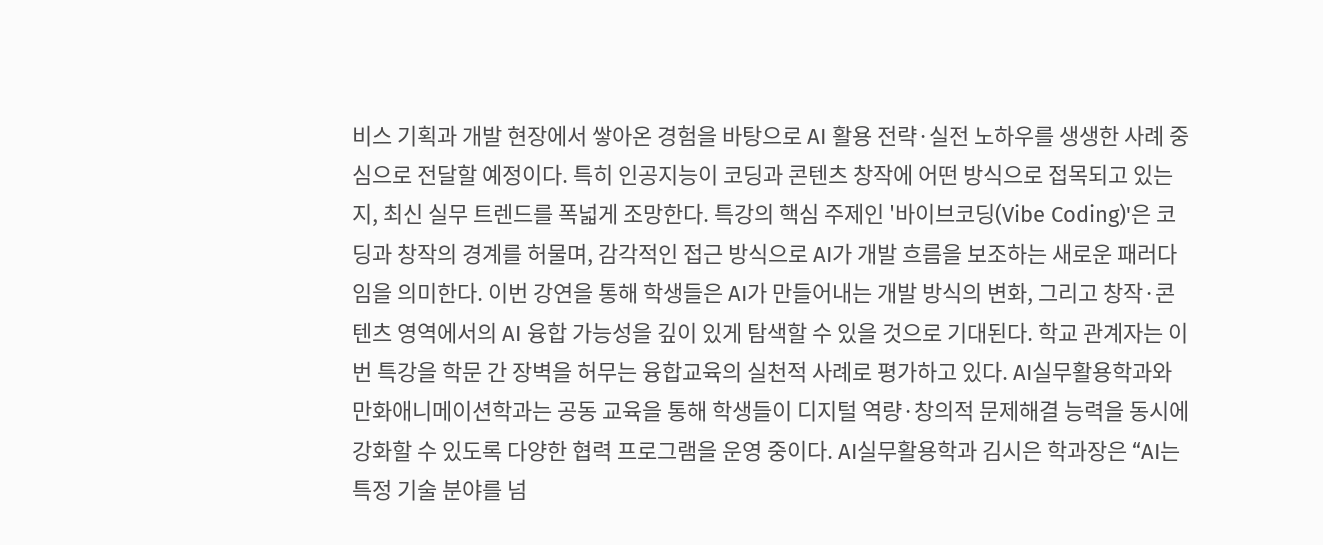비스 기획과 개발 현장에서 쌓아온 경험을 바탕으로 AI 활용 전략·실전 노하우를 생생한 사례 중심으로 전달할 예정이다. 특히 인공지능이 코딩과 콘텐츠 창작에 어떤 방식으로 접목되고 있는지, 최신 실무 트렌드를 폭넓게 조망한다. 특강의 핵심 주제인 '바이브코딩(Vibe Coding)'은 코딩과 창작의 경계를 허물며, 감각적인 접근 방식으로 AI가 개발 흐름을 보조하는 새로운 패러다임을 의미한다. 이번 강연을 통해 학생들은 AI가 만들어내는 개발 방식의 변화, 그리고 창작·콘텐츠 영역에서의 AI 융합 가능성을 깊이 있게 탐색할 수 있을 것으로 기대된다. 학교 관계자는 이번 특강을 학문 간 장벽을 허무는 융합교육의 실천적 사례로 평가하고 있다. AI실무활용학과와 만화애니메이션학과는 공동 교육을 통해 학생들이 디지털 역량·창의적 문제해결 능력을 동시에 강화할 수 있도록 다양한 협력 프로그램을 운영 중이다. AI실무활용학과 김시은 학과장은 “AI는 특정 기술 분야를 넘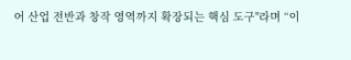어 산업 전반과 창작 영역까지 확장되는 핵심 도구"라며 “이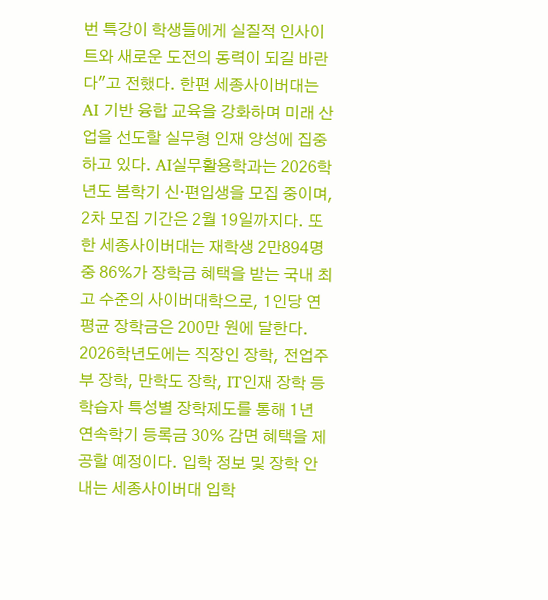번 특강이 학생들에게 실질적 인사이트와 새로운 도전의 동력이 되길 바란다"고 전했다. 한편 세종사이버대는 AI 기반 융합 교육을 강화하며 미래 산업을 선도할 실무형 인재 양성에 집중하고 있다. AI실무활용학과는 2026학년도 봄학기 신·편입생을 모집 중이며, 2차 모집 기간은 2월 19일까지다. 또한 세종사이버대는 재학생 2만894명 중 86%가 장학금 혜택을 받는 국내 최고 수준의 사이버대학으로, 1인당 연평균 장학금은 200만 원에 달한다. 2026학년도에는 직장인 장학, 전업주부 장학, 만학도 장학, IT인재 장학 등 학습자 특성별 장학제도를 통해 1년 연속학기 등록금 30% 감면 혜택을 제공할 예정이다. 입학 정보 및 장학 안내는 세종사이버대 입학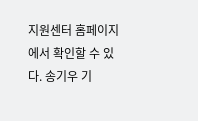지원센터 홈페이지에서 확인할 수 있다. 송기우 기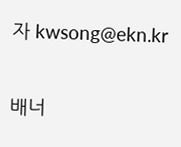자 kwsong@ekn.kr

배너